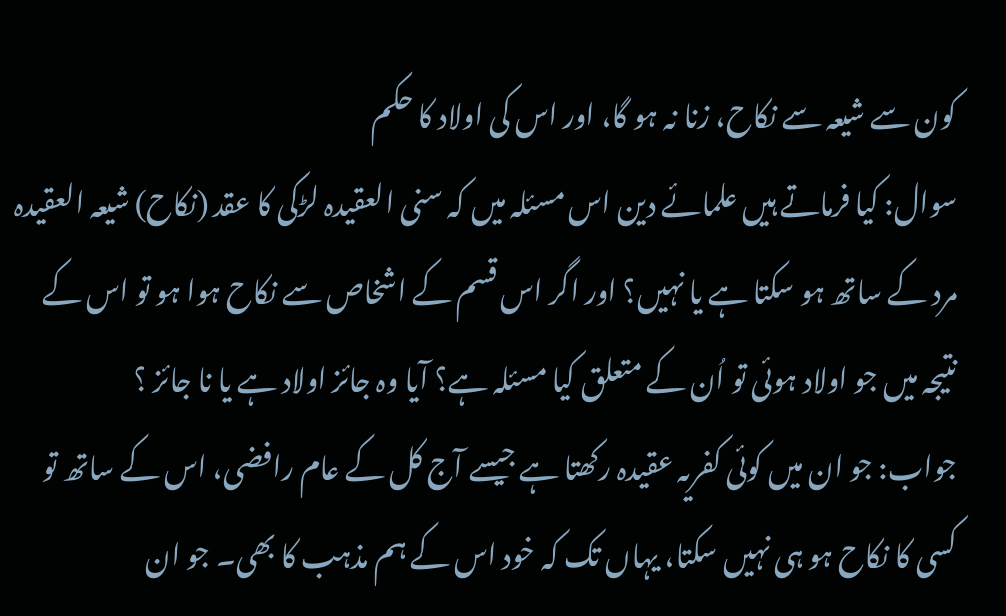کون سے شیعہ سے نکاح، زنا نہ ہو گا، اور اس کی اولاد کا حکم
سوال: کیا فرماتے ہیں علمائے دین اس مسئلہ میں کہ سنی العقیدہ لڑکی کا عقد (نکاح) شیعہ العقیدہ مرد کے ساتھ ہو سکتا ہے یا نہیں؟ اور اگر اس قسم کے اشخاص سے نکاح ہوا ہو تو اس کے نتیجہ میں جو اولاد ہوئی تو اُن کے متعلق کیا مسئلہ ہے؟ آیا وہ جائز اولاد ہے یا نا جائز ؟
جواب: جو ان میں کوئی کفریہ عقیدہ رکھتا ہے جیسے آج کل کے عام رافضی، اس کے ساتھ تو کسی کا نکاح ہو ہی نہیں سکتا، یہاں تک کہ خود اس کے ہم مذہب کا بھی۔ جو ان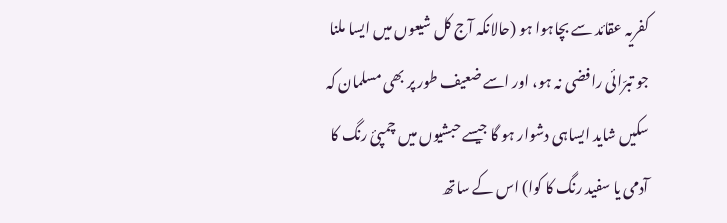کفریہ عقائد سے بچاہوا ہو (حالانکہ آج کل شیعوں میں ایسا ملنا جو تبرّائی رافضی نہ ہو، اور اسے ضعیف طور پر بھی مسلمان کہ سکیں شاید ایساہی دشوار ہو گا جیسے حبشیوں میں چمپئ رنگ کا آدمی یا سفید رنگ کا کوا) اس کے ساتھ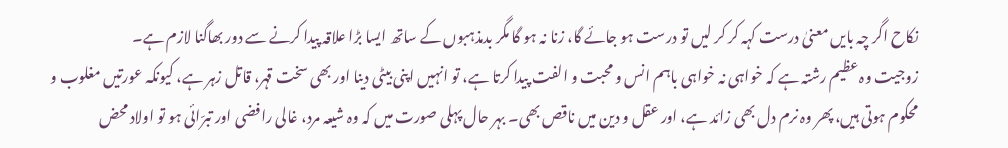نکاح اگر چہ بایں معنیٰ درست کہہ کر کر لیں تو درست ہو جائے گا، زنا نہ ہو گا مگر بدمذہبوں کے ساتھ ایسا بڑا علاقہ پیدا کرنے سے دور بھاگنا لازم ہے۔
زوجیت وہ عظیم رشتہ ہے کہ خواہی نہ خواہی باہم انس و محبت و الفت پیدا کرتا ہے، تو انہیں اپنی بیٹی دینا اور بھی سخت قہر، قاتل زہر ہے، کیونکہ عورتیں مغلوب و محکوم ہوتی ہیں، پھر وہ نرم دل بھی زائد ہے، اور عقل و دین میں ناقص بھی۔ بہر حال پہلی صورت میں کہ وہ شیعہ مرد، غالی رافضی اور تبرّائی ہو تو اولاد محض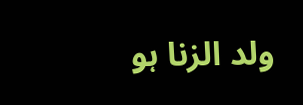ولد الزنا ہو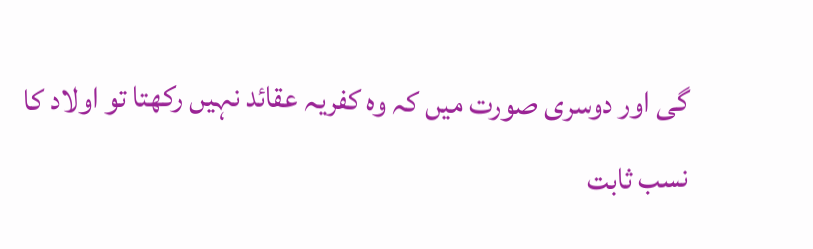گی اور دوسری صورت میں کہ وہ کفریہ عقائد نہیں رکھتا تو اولاد کا نسب ثابت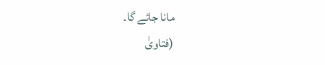مانا جائے گا۔
(فتاویٰ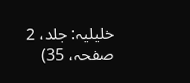خلیلیہ: جلد، 2 صفحہ، 35)